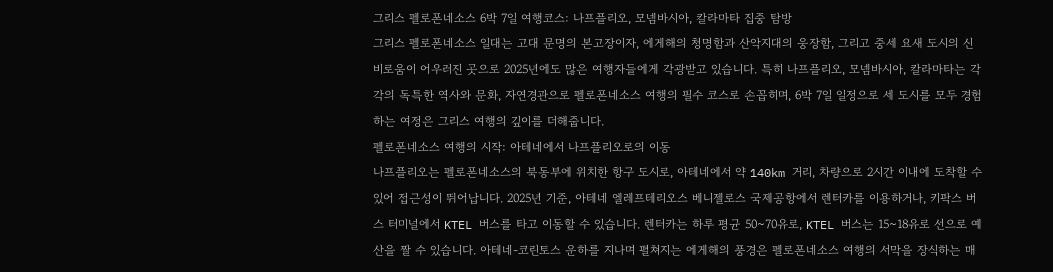그리스 펠로폰네소스 6박 7일 여행코스: 나프플리오, 모넴바시아, 칼라마타 집중 탐방
그리스 펠로폰네소스 일대는 고대 문명의 본고장이자, 에게해의 청명함과 산악지대의 웅장함, 그리고 중세 요새 도시의 신비로움이 어우러진 곳으로 2025년에도 많은 여행자들에게 각광받고 있습니다. 특히 나프플리오, 모넴바시아, 칼라마타는 각각의 독특한 역사와 문화, 자연경관으로 펠로폰네소스 여행의 필수 코스로 손꼽히며, 6박 7일 일정으로 세 도시를 모두 경험하는 여정은 그리스 여행의 깊이를 더해줍니다.
펠로폰네소스 여행의 시작: 아테네에서 나프플리오로의 이동
나프플리오는 펠로폰네소스의 북동부에 위치한 항구 도시로, 아테네에서 약 140km 거리, 차량으로 2시간 이내에 도착할 수 있어 접근성이 뛰어납니다. 2025년 기준, 아테네 엘레프테리오스 베니젤로스 국제공항에서 렌터카를 이용하거나, 키팍스 버스 터미널에서 KTEL 버스를 타고 이동할 수 있습니다. 렌터카는 하루 평균 50~70유로, KTEL 버스는 15~18유로 선으로 예산을 짤 수 있습니다. 아테네-코린토스 운하를 지나며 펼쳐지는 에게해의 풍경은 펠로폰네소스 여행의 서막을 장식하는 매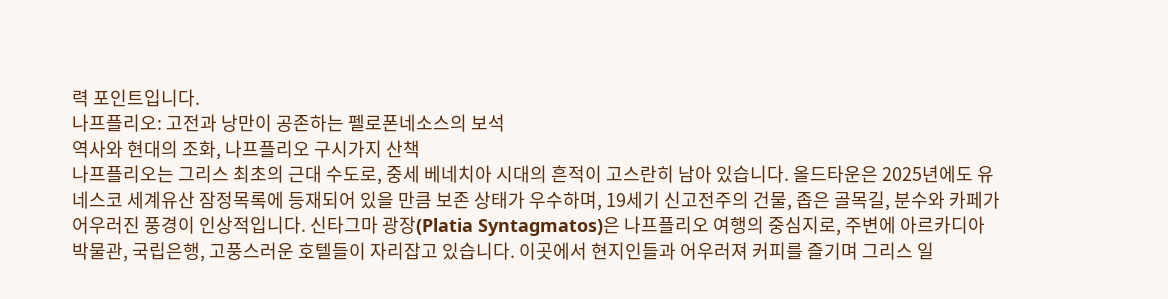력 포인트입니다.
나프플리오: 고전과 낭만이 공존하는 펠로폰네소스의 보석
역사와 현대의 조화, 나프플리오 구시가지 산책
나프플리오는 그리스 최초의 근대 수도로, 중세 베네치아 시대의 흔적이 고스란히 남아 있습니다. 올드타운은 2025년에도 유네스코 세계유산 잠정목록에 등재되어 있을 만큼 보존 상태가 우수하며, 19세기 신고전주의 건물, 좁은 골목길, 분수와 카페가 어우러진 풍경이 인상적입니다. 신타그마 광장(Platia Syntagmatos)은 나프플리오 여행의 중심지로, 주변에 아르카디아 박물관, 국립은행, 고풍스러운 호텔들이 자리잡고 있습니다. 이곳에서 현지인들과 어우러져 커피를 즐기며 그리스 일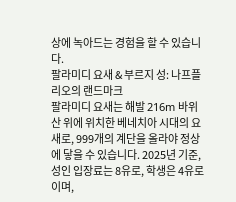상에 녹아드는 경험을 할 수 있습니다.
팔라미디 요새 & 부르지 성: 나프플리오의 랜드마크
팔라미디 요새는 해발 216m 바위산 위에 위치한 베네치아 시대의 요새로, 999개의 계단을 올라야 정상에 닿을 수 있습니다. 2025년 기준, 성인 입장료는 8유로, 학생은 4유로이며,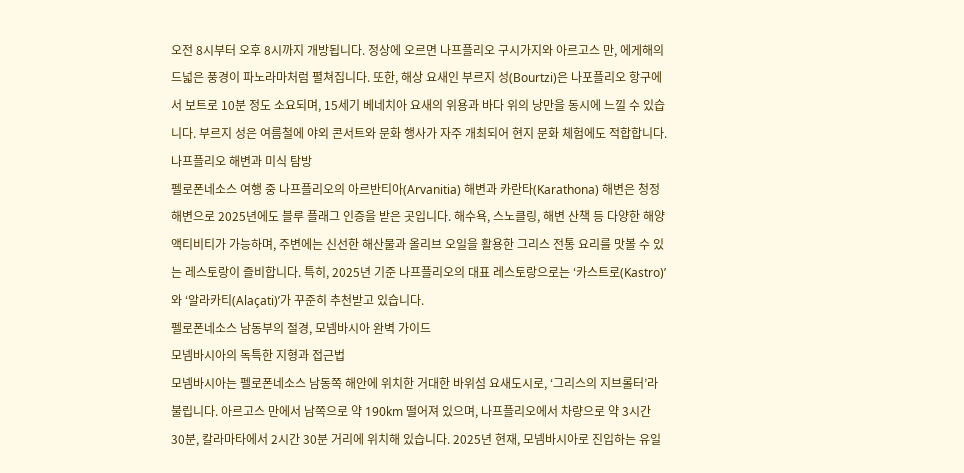오전 8시부터 오후 8시까지 개방됩니다. 정상에 오르면 나프플리오 구시가지와 아르고스 만, 에게해의 드넓은 풍경이 파노라마처럼 펼쳐집니다. 또한, 해상 요새인 부르지 성(Bourtzi)은 나포플리오 항구에서 보트로 10분 정도 소요되며, 15세기 베네치아 요새의 위용과 바다 위의 낭만을 동시에 느낄 수 있습니다. 부르지 성은 여름철에 야외 콘서트와 문화 행사가 자주 개최되어 현지 문화 체험에도 적합합니다.
나프플리오 해변과 미식 탐방
펠로폰네소스 여행 중 나프플리오의 아르반티아(Arvanitia) 해변과 카란타(Karathona) 해변은 청정 해변으로 2025년에도 블루 플래그 인증을 받은 곳입니다. 해수욕, 스노클링, 해변 산책 등 다양한 해양 액티비티가 가능하며, 주변에는 신선한 해산물과 올리브 오일을 활용한 그리스 전통 요리를 맛볼 수 있는 레스토랑이 즐비합니다. 특히, 2025년 기준 나프플리오의 대표 레스토랑으로는 ‘카스트로(Kastro)’와 ‘알라카티(Alaçati)’가 꾸준히 추천받고 있습니다.
펠로폰네소스 남동부의 절경, 모넴바시아 완벽 가이드
모넴바시아의 독특한 지형과 접근법
모넴바시아는 펠로폰네소스 남동쪽 해안에 위치한 거대한 바위섬 요새도시로, ‘그리스의 지브롤터’라 불립니다. 아르고스 만에서 남쪽으로 약 190km 떨어져 있으며, 나프플리오에서 차량으로 약 3시간 30분, 칼라마타에서 2시간 30분 거리에 위치해 있습니다. 2025년 현재, 모넴바시아로 진입하는 유일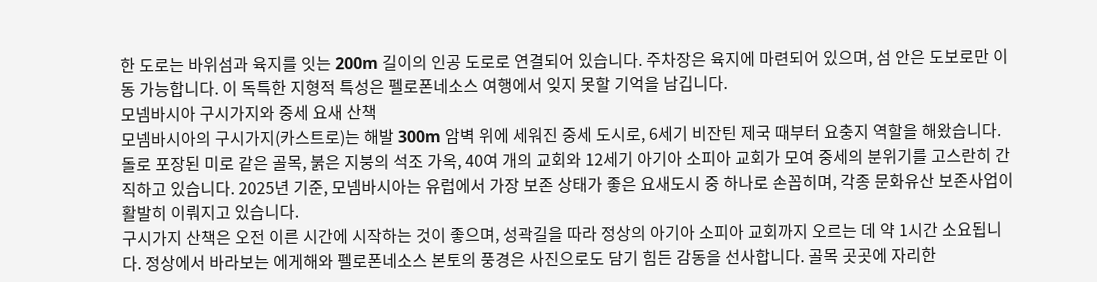한 도로는 바위섬과 육지를 잇는 200m 길이의 인공 도로로 연결되어 있습니다. 주차장은 육지에 마련되어 있으며, 섬 안은 도보로만 이동 가능합니다. 이 독특한 지형적 특성은 펠로폰네소스 여행에서 잊지 못할 기억을 남깁니다.
모넴바시아 구시가지와 중세 요새 산책
모넴바시아의 구시가지(카스트로)는 해발 300m 암벽 위에 세워진 중세 도시로, 6세기 비잔틴 제국 때부터 요충지 역할을 해왔습니다. 돌로 포장된 미로 같은 골목, 붉은 지붕의 석조 가옥, 40여 개의 교회와 12세기 아기아 소피아 교회가 모여 중세의 분위기를 고스란히 간직하고 있습니다. 2025년 기준, 모넴바시아는 유럽에서 가장 보존 상태가 좋은 요새도시 중 하나로 손꼽히며, 각종 문화유산 보존사업이 활발히 이뤄지고 있습니다.
구시가지 산책은 오전 이른 시간에 시작하는 것이 좋으며, 성곽길을 따라 정상의 아기아 소피아 교회까지 오르는 데 약 1시간 소요됩니다. 정상에서 바라보는 에게해와 펠로폰네소스 본토의 풍경은 사진으로도 담기 힘든 감동을 선사합니다. 골목 곳곳에 자리한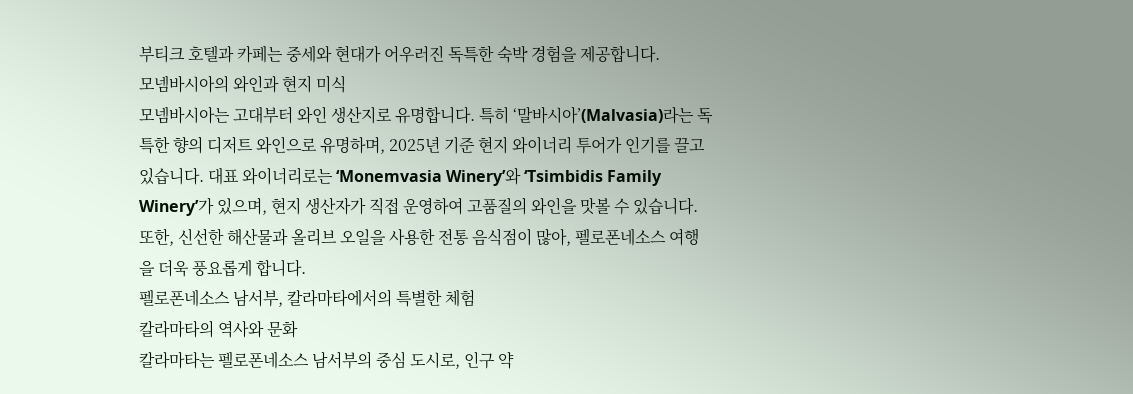부티크 호텔과 카페는 중세와 현대가 어우러진 독특한 숙박 경험을 제공합니다.
모넴바시아의 와인과 현지 미식
모넴바시아는 고대부터 와인 생산지로 유명합니다. 특히 ‘말바시아’(Malvasia)라는 독특한 향의 디저트 와인으로 유명하며, 2025년 기준 현지 와이너리 투어가 인기를 끌고 있습니다. 대표 와이너리로는 ‘Monemvasia Winery’와 ‘Tsimbidis Family Winery’가 있으며, 현지 생산자가 직접 운영하여 고품질의 와인을 맛볼 수 있습니다. 또한, 신선한 해산물과 올리브 오일을 사용한 전통 음식점이 많아, 펠로폰네소스 여행을 더욱 풍요롭게 합니다.
펠로폰네소스 남서부, 칼라마타에서의 특별한 체험
칼라마타의 역사와 문화
칼라마타는 펠로폰네소스 남서부의 중심 도시로, 인구 약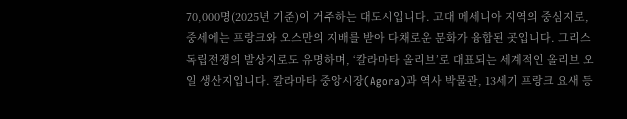70,000명(2025년 기준)이 거주하는 대도시입니다. 고대 메세니아 지역의 중심지로, 중세에는 프랑크와 오스만의 지배를 받아 다채로운 문화가 융합된 곳입니다. 그리스 독립전쟁의 발상지로도 유명하며, ‘칼라마타 올리브’로 대표되는 세계적인 올리브 오일 생산지입니다. 칼라마타 중앙시장(Agora)과 역사 박물관, 13세기 프랑크 요새 등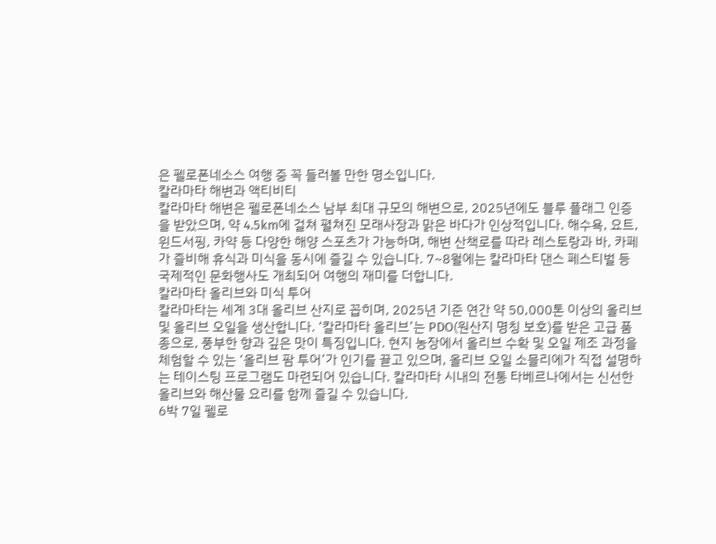은 펠로폰네소스 여행 중 꼭 들러볼 만한 명소입니다.
칼라마타 해변과 액티비티
칼라마타 해변은 펠로폰네소스 남부 최대 규모의 해변으로, 2025년에도 블루 플래그 인증을 받았으며, 약 4.5km에 걸쳐 펼쳐진 모래사장과 맑은 바다가 인상적입니다. 해수욕, 요트, 윈드서핑, 카약 등 다양한 해양 스포츠가 가능하며, 해변 산책로를 따라 레스토랑과 바, 카페가 즐비해 휴식과 미식을 동시에 즐길 수 있습니다. 7~8월에는 칼라마타 댄스 페스티벌 등 국제적인 문화행사도 개최되어 여행의 재미를 더합니다.
칼라마타 올리브와 미식 투어
칼라마타는 세계 3대 올리브 산지로 꼽히며, 2025년 기준 연간 약 50,000톤 이상의 올리브 및 올리브 오일을 생산합니다. ‘칼라마타 올리브’는 PDO(원산지 명칭 보호)를 받은 고급 품종으로, 풍부한 향과 깊은 맛이 특징입니다. 현지 농장에서 올리브 수확 및 오일 제조 과정을 체험할 수 있는 ‘올리브 팜 투어’가 인기를 끌고 있으며, 올리브 오일 소믈리에가 직접 설명하는 테이스팅 프로그램도 마련되어 있습니다. 칼라마타 시내의 전통 타베르나에서는 신선한 올리브와 해산물 요리를 함께 즐길 수 있습니다.
6박 7일 펠로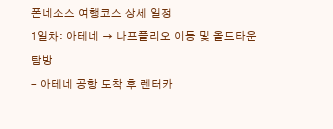폰네소스 여행코스 상세 일정
1일차: 아테네 → 나프플리오 이동 및 올드타운 탐방
– 아테네 공항 도착 후 렌터카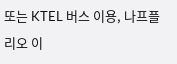또는 KTEL 버스 이용, 나프플리오 이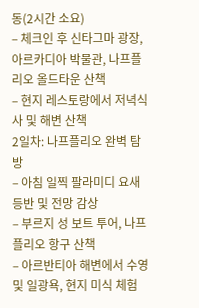동(2시간 소요)
– 체크인 후 신타그마 광장, 아르카디아 박물관, 나프플리오 올드타운 산책
– 현지 레스토랑에서 저녁식사 및 해변 산책
2일차: 나프플리오 완벽 탐방
– 아침 일찍 팔라미디 요새 등반 및 전망 감상
– 부르지 성 보트 투어, 나프플리오 항구 산책
– 아르반티아 해변에서 수영 및 일광욕, 현지 미식 체험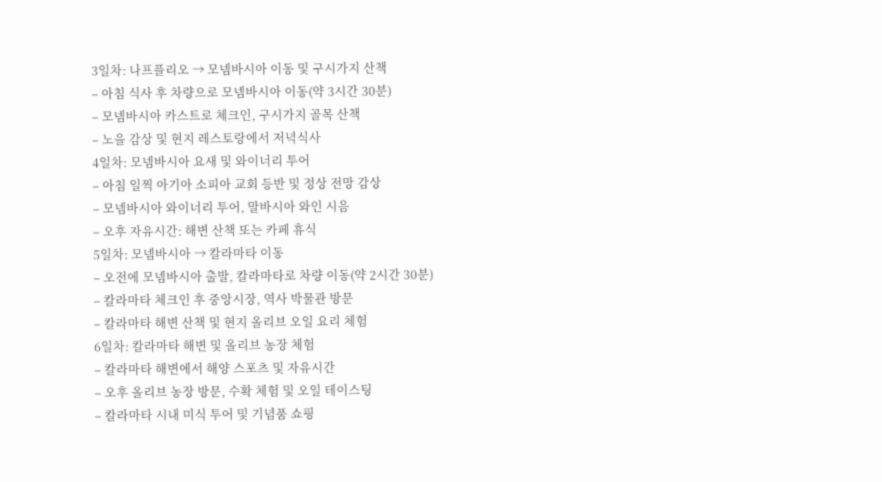3일차: 나프플리오 → 모넴바시아 이동 및 구시가지 산책
– 아침 식사 후 차량으로 모넴바시아 이동(약 3시간 30분)
– 모넴바시아 카스트로 체크인, 구시가지 골목 산책
– 노을 감상 및 현지 레스토랑에서 저녁식사
4일차: 모넴바시아 요새 및 와이너리 투어
– 아침 일찍 아기아 소피아 교회 등반 및 정상 전망 감상
– 모넴바시아 와이너리 투어, 말바시아 와인 시음
– 오후 자유시간: 해변 산책 또는 카페 휴식
5일차: 모넴바시아 → 칼라마타 이동
– 오전에 모넴바시아 출발, 칼라마타로 차량 이동(약 2시간 30분)
– 칼라마타 체크인 후 중앙시장, 역사 박물관 방문
– 칼라마타 해변 산책 및 현지 올리브 오일 요리 체험
6일차: 칼라마타 해변 및 올리브 농장 체험
– 칼라마타 해변에서 해양 스포츠 및 자유시간
– 오후 올리브 농장 방문, 수확 체험 및 오일 테이스팅
– 칼라마타 시내 미식 투어 및 기념품 쇼핑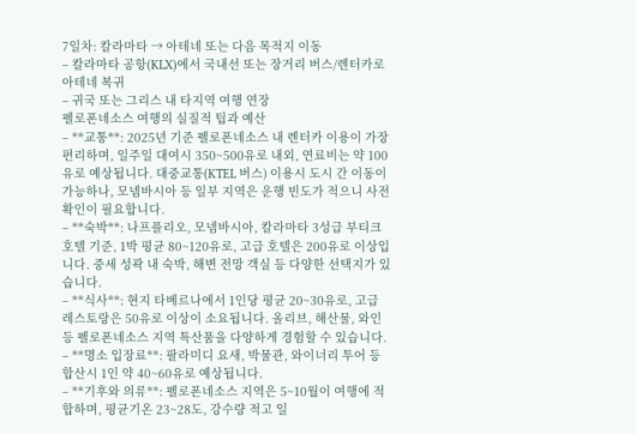7일차: 칼라마타 → 아테네 또는 다음 목적지 이동
– 칼라마타 공항(KLX)에서 국내선 또는 장거리 버스/렌터카로 아테네 복귀
– 귀국 또는 그리스 내 타지역 여행 연장
펠로폰네소스 여행의 실질적 팁과 예산
– **교통**: 2025년 기준 펠로폰네소스 내 렌터카 이용이 가장 편리하며, 일주일 대여시 350~500유로 내외, 연료비는 약 100유로 예상됩니다. 대중교통(KTEL 버스) 이용시 도시 간 이동이 가능하나, 모넴바시아 등 일부 지역은 운행 빈도가 적으니 사전 확인이 필요합니다.
– **숙박**: 나프플리오, 모넴바시아, 칼라마타 3성급 부티크 호텔 기준, 1박 평균 80~120유로, 고급 호텔은 200유로 이상입니다. 중세 성곽 내 숙박, 해변 전망 객실 등 다양한 선택지가 있습니다.
– **식사**: 현지 타베르나에서 1인당 평균 20~30유로, 고급 레스토랑은 50유로 이상이 소요됩니다. 올리브, 해산물, 와인 등 펠로폰네소스 지역 특산품을 다양하게 경험할 수 있습니다.
– **명소 입장료**: 팔라미디 요새, 박물관, 와이너리 투어 등 합산시 1인 약 40~60유로 예상됩니다.
– **기후와 의류**: 펠로폰네소스 지역은 5~10월이 여행에 적합하며, 평균기온 23~28도, 강수량 적고 일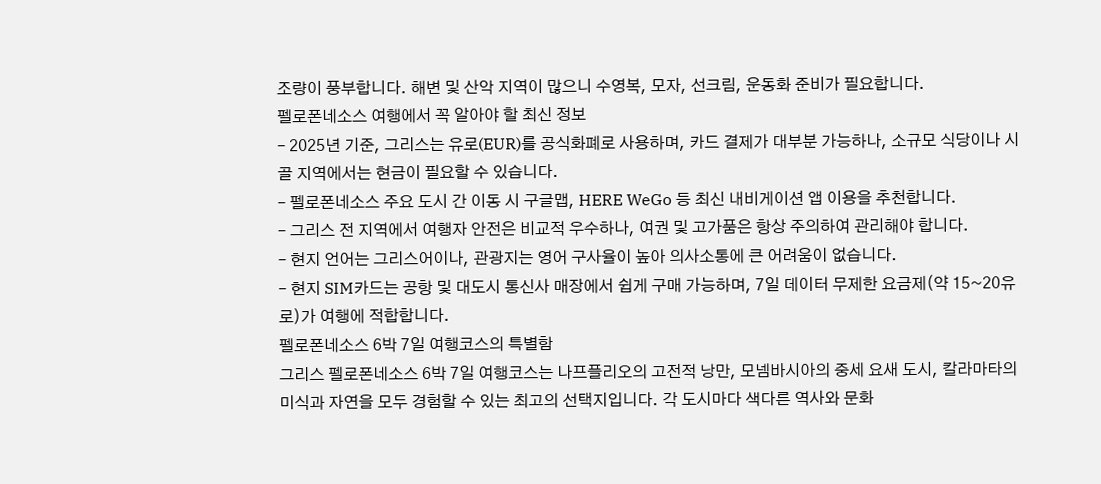조량이 풍부합니다. 해변 및 산악 지역이 많으니 수영복, 모자, 선크림, 운동화 준비가 필요합니다.
펠로폰네소스 여행에서 꼭 알아야 할 최신 정보
– 2025년 기준, 그리스는 유로(EUR)를 공식화폐로 사용하며, 카드 결제가 대부분 가능하나, 소규모 식당이나 시골 지역에서는 현금이 필요할 수 있습니다.
– 펠로폰네소스 주요 도시 간 이동 시 구글맵, HERE WeGo 등 최신 내비게이션 앱 이용을 추천합니다.
– 그리스 전 지역에서 여행자 안전은 비교적 우수하나, 여권 및 고가품은 항상 주의하여 관리해야 합니다.
– 현지 언어는 그리스어이나, 관광지는 영어 구사율이 높아 의사소통에 큰 어려움이 없습니다.
– 현지 SIM카드는 공항 및 대도시 통신사 매장에서 쉽게 구매 가능하며, 7일 데이터 무제한 요금제(약 15~20유로)가 여행에 적합합니다.
펠로폰네소스 6박 7일 여행코스의 특별함
그리스 펠로폰네소스 6박 7일 여행코스는 나프플리오의 고전적 낭만, 모넴바시아의 중세 요새 도시, 칼라마타의 미식과 자연을 모두 경험할 수 있는 최고의 선택지입니다. 각 도시마다 색다른 역사와 문화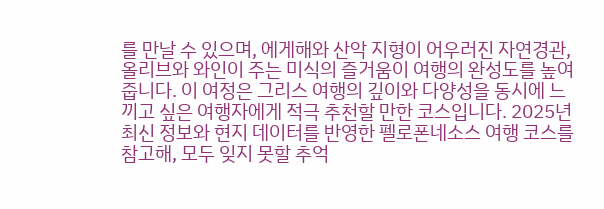를 만날 수 있으며, 에게해와 산악 지형이 어우러진 자연경관, 올리브와 와인이 주는 미식의 즐거움이 여행의 완성도를 높여줍니다. 이 여정은 그리스 여행의 깊이와 다양성을 동시에 느끼고 싶은 여행자에게 적극 추천할 만한 코스입니다. 2025년 최신 정보와 현지 데이터를 반영한 펠로폰네소스 여행 코스를 참고해, 모두 잊지 못할 추억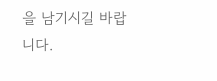을 남기시길 바랍니다.